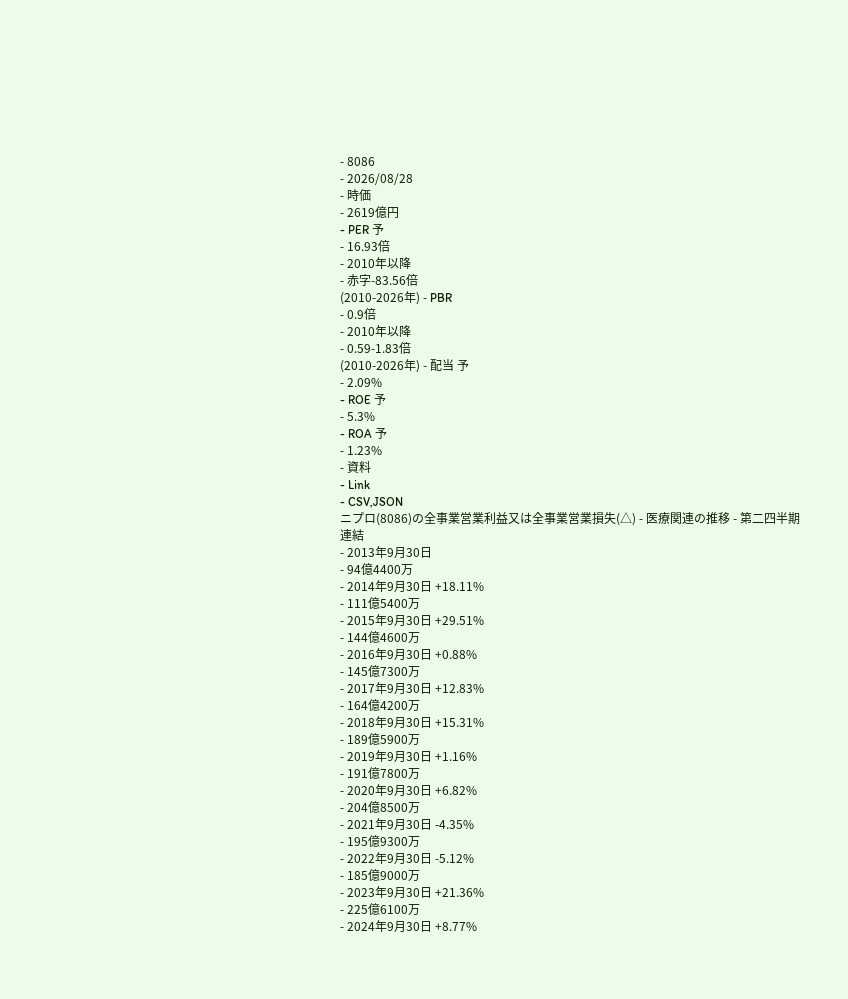- 8086
- 2026/08/28
- 時価
- 2619億円
- PER 予
- 16.93倍
- 2010年以降
- 赤字-83.56倍
(2010-2026年) - PBR
- 0.9倍
- 2010年以降
- 0.59-1.83倍
(2010-2026年) - 配当 予
- 2.09%
- ROE 予
- 5.3%
- ROA 予
- 1.23%
- 資料
- Link
- CSV,JSON
ニプロ(8086)の全事業営業利益又は全事業営業損失(△) - 医療関連の推移 - 第二四半期
連結
- 2013年9月30日
- 94億4400万
- 2014年9月30日 +18.11%
- 111億5400万
- 2015年9月30日 +29.51%
- 144億4600万
- 2016年9月30日 +0.88%
- 145億7300万
- 2017年9月30日 +12.83%
- 164億4200万
- 2018年9月30日 +15.31%
- 189億5900万
- 2019年9月30日 +1.16%
- 191億7800万
- 2020年9月30日 +6.82%
- 204億8500万
- 2021年9月30日 -4.35%
- 195億9300万
- 2022年9月30日 -5.12%
- 185億9000万
- 2023年9月30日 +21.36%
- 225億6100万
- 2024年9月30日 +8.77%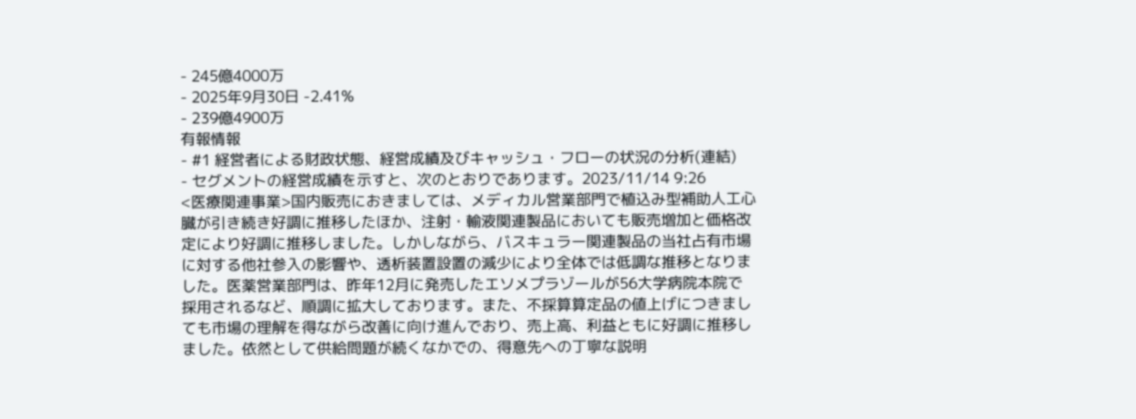- 245億4000万
- 2025年9月30日 -2.41%
- 239億4900万
有報情報
- #1 経営者による財政状態、経営成績及びキャッシュ・フローの状況の分析(連結)
- セグメントの経営成績を示すと、次のとおりであります。2023/11/14 9:26
<医療関連事業>国内販売におきましては、メディカル営業部門で植込み型補助人工心臓が引き続き好調に推移したほか、注射・輸液関連製品においても販売増加と価格改定により好調に推移しました。しかしながら、バスキュラー関連製品の当社占有市場に対する他社参入の影響や、透析装置設置の減少により全体では低調な推移となりました。医薬営業部門は、昨年12月に発売したエソメプラゾールが56大学病院本院で採用されるなど、順調に拡大しております。また、不採算算定品の値上げにつきましても市場の理解を得ながら改善に向け進んでおり、売上高、利益ともに好調に推移しました。依然として供給問題が続くなかでの、得意先への丁寧な説明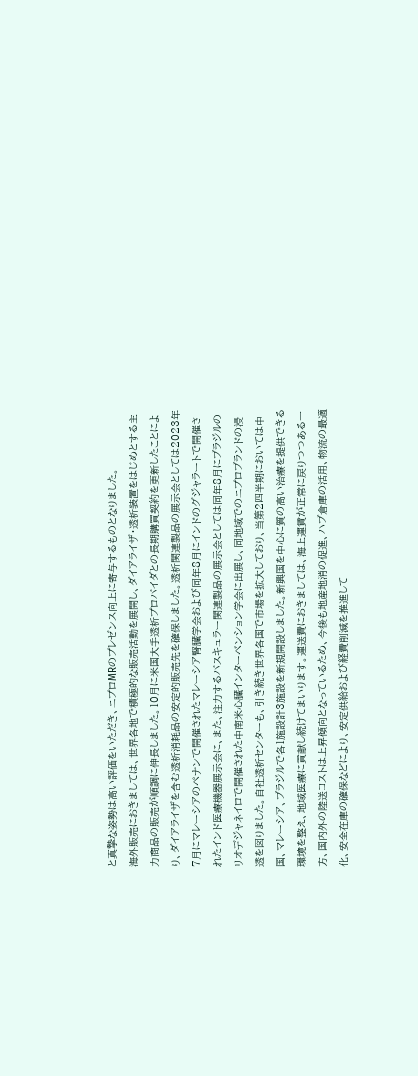と真摯な姿勢は高い評価をいただき、ニプロMRのプレゼンス向上に寄与するものとなりました。
海外販売におきましては、世界各地で積極的な販売活動を展開し、ダイアライザ・透析装置をはじめとする主力商品の販売が順調に伸長しました。10月に米国大手透析プロバイダとの長期購買契約を更新したことにより、ダイアライザを含む透析消耗品の安定的販売先を確保しました。透析関連製品の展示会としては2023年7月にマレーシアのペナンで開催されたマレーシア腎臓学会および同年8月にインドのグジャラートで開催されたインド医療機器展示会に、また、注力するバスキュラー関連製品の展示会としては同年8月にブラジルのリオデジャネイロで開催された中南米心臓インターベンション学会に出展し、同地域でのニプロブランドの浸透を図りました。自社透析センターも、引き続き世界各国で市場を拡大しており、当第2四半期においては中国、マレーシア、ブラジルで各1施設計3施設を新規開設しました。新興国を中心に質の高い治療を提供できる環境を整え、地域医療に貢献し続けてまいります。運送費におきましては、海上運賃が正常に戻りつつある一方、国内外の陸送コストは上昇傾向となっているため、今後も地産地消の促進、ハブ倉庫の活用、物流の最適化、安全在庫の確保などにより、安定供給および経費削減を推進して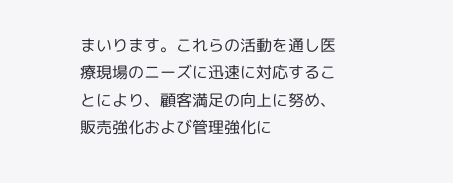まいります。これらの活動を通し医療現場のニーズに迅速に対応することにより、顧客満足の向上に努め、販売強化および管理強化に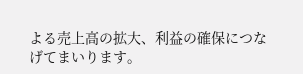よる売上高の拡大、利益の確保につなげてまいります。